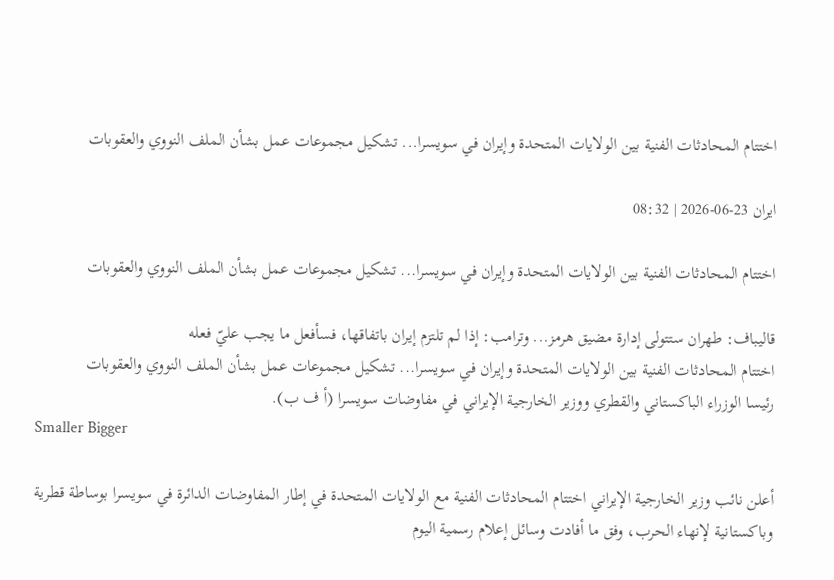اختتام المحادثات الفنية بين الولايات المتحدة وإيران في سويسرا... تشكيل مجموعات عمل بشأن الملف النووي والعقوبات

ايران 23-06-2026 | 08:32

اختتام المحادثات الفنية بين الولايات المتحدة وإيران في سويسرا... تشكيل مجموعات عمل بشأن الملف النووي والعقوبات

قاليباف: طهران ستتولى إدارة مضيق هرمز... وترامب: إذا لم تلتزم إيران باتفاقها، فسأفعل ما يجب عليّ فعله
اختتام المحادثات الفنية بين الولايات المتحدة وإيران في سويسرا... تشكيل مجموعات عمل بشأن الملف النووي والعقوبات
رئيسا الوزراء الباكستاني والقطري ووزير الخارجية الإيراني في مفاوضات سويسرا (أ ف ب).
Smaller Bigger

أعلن نائب وزير الخارجية الإيراني اختتام المحادثات الفنية مع الولايات المتحدة في إطار المفاوضات الدائرة في سويسرا بوساطة قطرية وباكستانية لإنهاء الحرب، وفق ما أفادت وسائل إعلام رسمية اليوم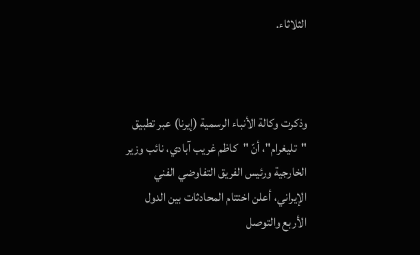الثلاثاء.



وذكرت وكالة الأنباء الرسمية (إيرنا) عبر تطبيق "تليغرام"، أنّ "كاظم غريب آبادي، نائب وزير الخارجية ورئيس الفريق التفاوضي الفني الإيراني، أعلن اختتام المحادثات بين الدول الأربع والتوصل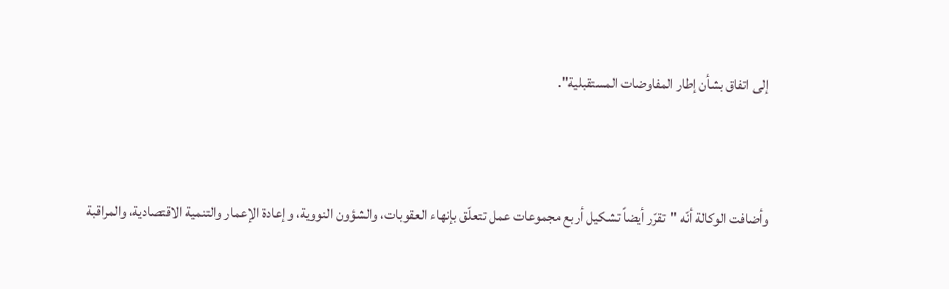إلى اتفاق بشأن إطار المفاوضات المستقبلية".



وأضافت الوكالة أنّه "تقرّر أيضاً تشكيل أربع مجموعات عمل تتعلّق بإنهاء العقوبات، والشؤون النووية، وإعادة الإعمار والتنمية الاقتصادية، والمراقبة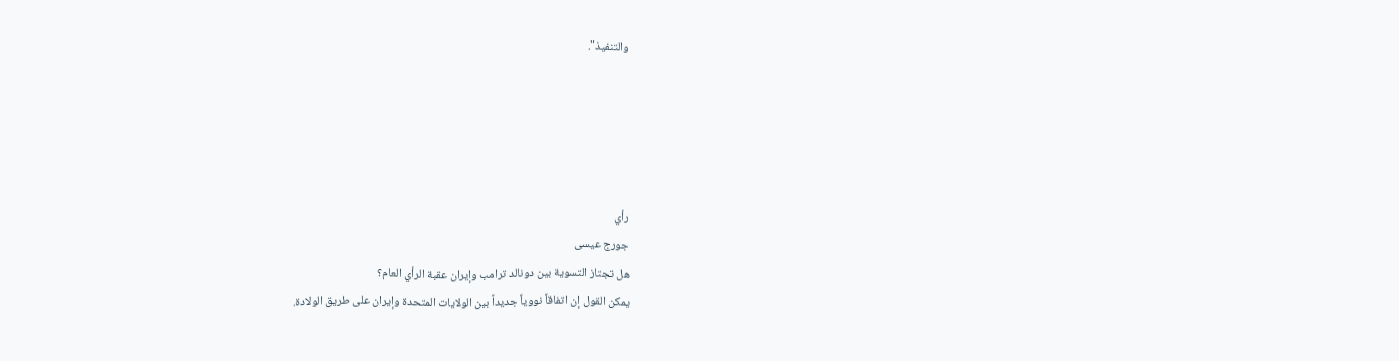والتنفيذ".





رأي
جورج عيسى
هل تجتاز التسوية بين دونالد ترامب وإيران عقبة الرأي العام؟
يمكن القول إن اتفاقاً نووياً جديداً بين الولايات المتحدة وإيران على طريق الولادة.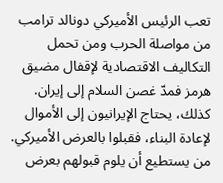تعب الرئيس الأميركي دونالد ترامب من مواصلة الحرب ومن تحمل التكاليف الاقتصادية لإقفال مضيق هرمز فمدّ غصن السلام إلى إيران. كذلك، يحتاج الإيرانيون إلى الأموال لإعادة البناء، فقبلوا بالعرض الأميركي. من يستطيع أن يلوم قبولهم بعرض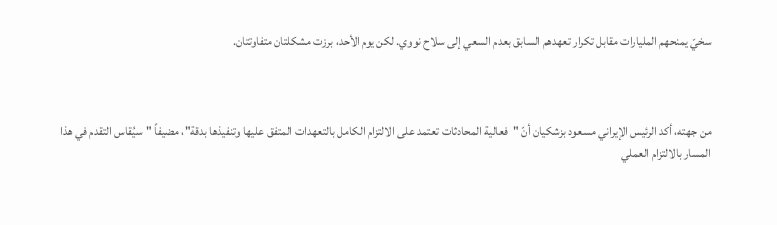سخيّ يمنحهم المليارات مقابل تكرار تعهدهم السابق بعدم السعي إلى سلاح نووي. لكن يوم الأحد، برزت مشكلتان متفاوتتان.



من جهته، أكد الرئيس الإيراني مسعود بزشكيان أنّ "فعالية المحادثات تعتمد على الالتزام الكامل بالتعهدات المتفق عليها وتنفيذها بدقة"، مضيفاً "سيُقاس التقدم في هذا المسار بالالتزام العملي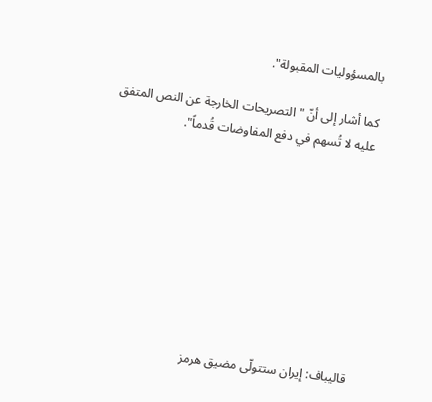بالمسؤوليات المقبولة".

كما أشار إلى أنّ "التصريحات الخارجة عن النص المتفق عليه لا تُسهم في دفع المفاوضات قُدماً".









قاليباف: إيران ستتولّى مضيق هرمز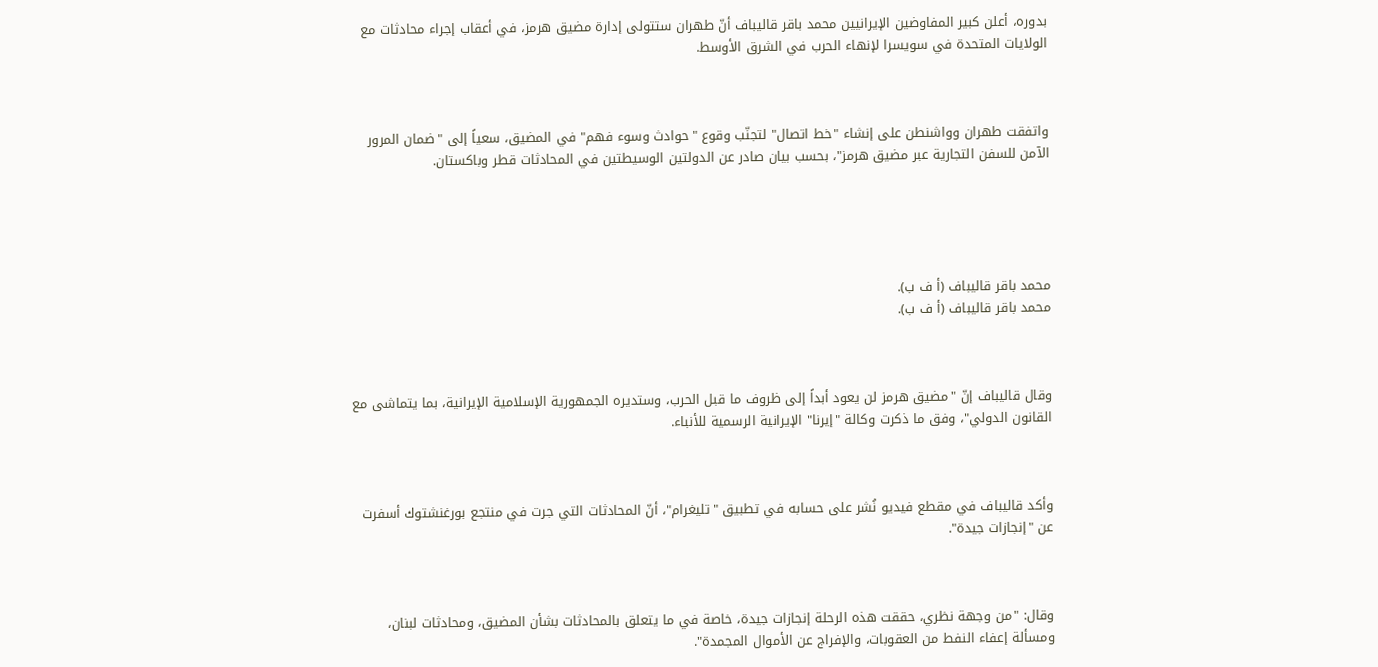بدوره، أعلن كبير المفاوضين الإيرانيين محمد باقر قاليباف أنّ طهران ستتولى إدارة مضيق هرمز، في أعقاب إجراء محادثات مع الولايات المتحدة في سويسرا لإنهاء الحرب في الشرق الأوسط.



واتفقت طهران وواشنطن على إنشاء "خط اتصال" لتجنّب وقوع "حوادث وسوء فهم" في المضيق، سعياً إلى "ضمان المرور الآمن للسفن التجارية عبر مضيق هرمز"، بحسب بيان صادر عن الدولتين الوسيطتين في المحادثات قطر وباكستان.





محمد باقر قاليباف (أ ف ب).
محمد باقر قاليباف (أ ف ب).



وقال قاليباف إنّ "مضيق هرمز لن يعود أبداً إلى ظروف ما قبل الحرب، وستديره الجمهورية الإسلامية الإيرانية، بما يتماشى مع القانون الدولي"، وفق ما ذكرت وكالة "إيرنا" الإيرانية الرسمية للأنباء.



وأكد قاليباف في مقطع فيديو نُشر على حسابه في تطبيق "تليغرام"، أنّ المحادثات التي جرت في منتجع بورغنشتوك أسفرت عن "إنجازات جيدة".



وقال: "من وجهة نظري، حققت هذه الرحلة إنجازات جيدة، خاصة في ما يتعلق بالمحادثات بشأن المضيق، ومحادثات لبنان، ومسألة إعفاء النفط من العقوبات، والإفراج عن الأموال المجمدة".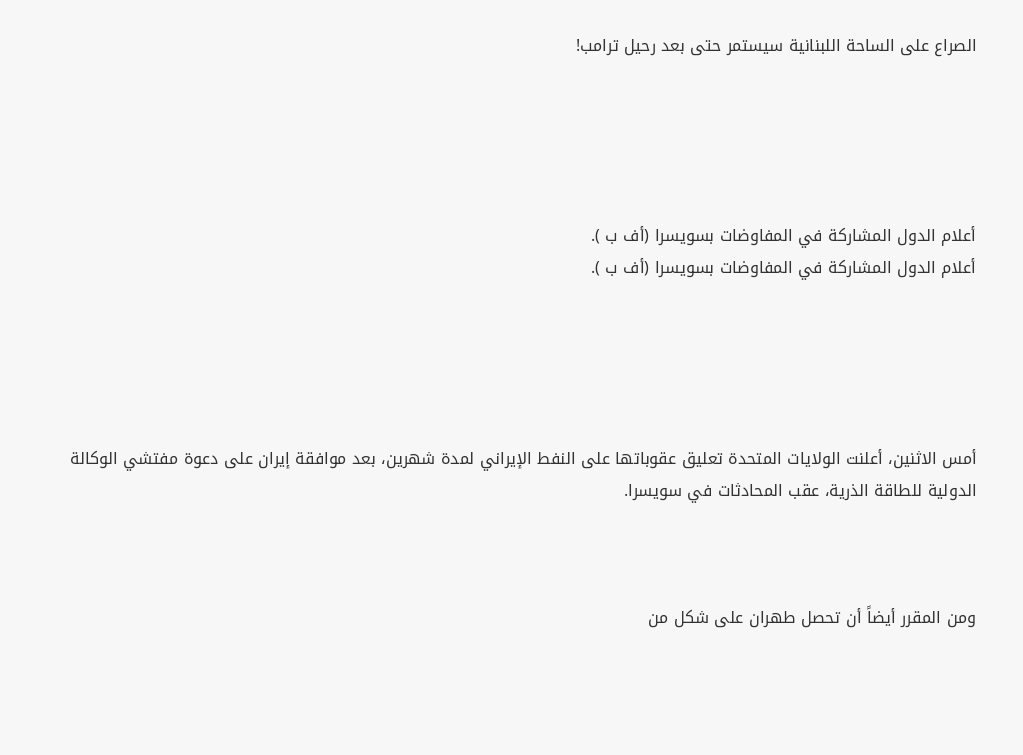الصراع على الساحة اللبنانية سيستمر حتى بعد رحيل ترامب!





أعلام الدول المشاركة في المفاوضات بسويسرا (أف ب ).
أعلام الدول المشاركة في المفاوضات بسويسرا (أف ب ).





أمس الاثنين، أعلنت الولايات المتحدة تعليق عقوباتها على النفط الإيراني لمدة شهرين، بعد موافقة إيران على دعوة مفتشي الوكالة الدولية للطاقة الذرية، عقب المحادثات في سويسرا.



ومن المقرر أيضاً أن تحصل طهران على شكل من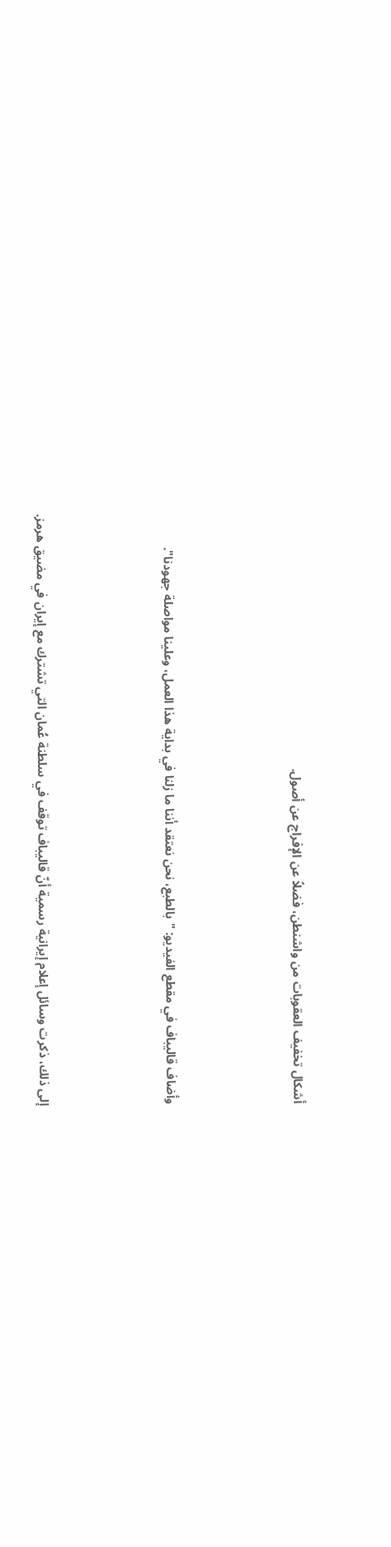أشكال تخفيف العقوبات من واشنطن، فضلاً عن الإفراج عن أصول.



وأضاف قاليباف في مقطع الفيديو: "بالطبع، نحن نعتقد أننا ما زلنا في بداية هذا العمل، وعلينا مواصلة جهودنا".



إلى ذلك، ذكرت وسائل إعلام إيرانية رسمية أنّ قاليباف توقف في سلطنة عُمان التي تشترك مع إيران في مضيق هرمز.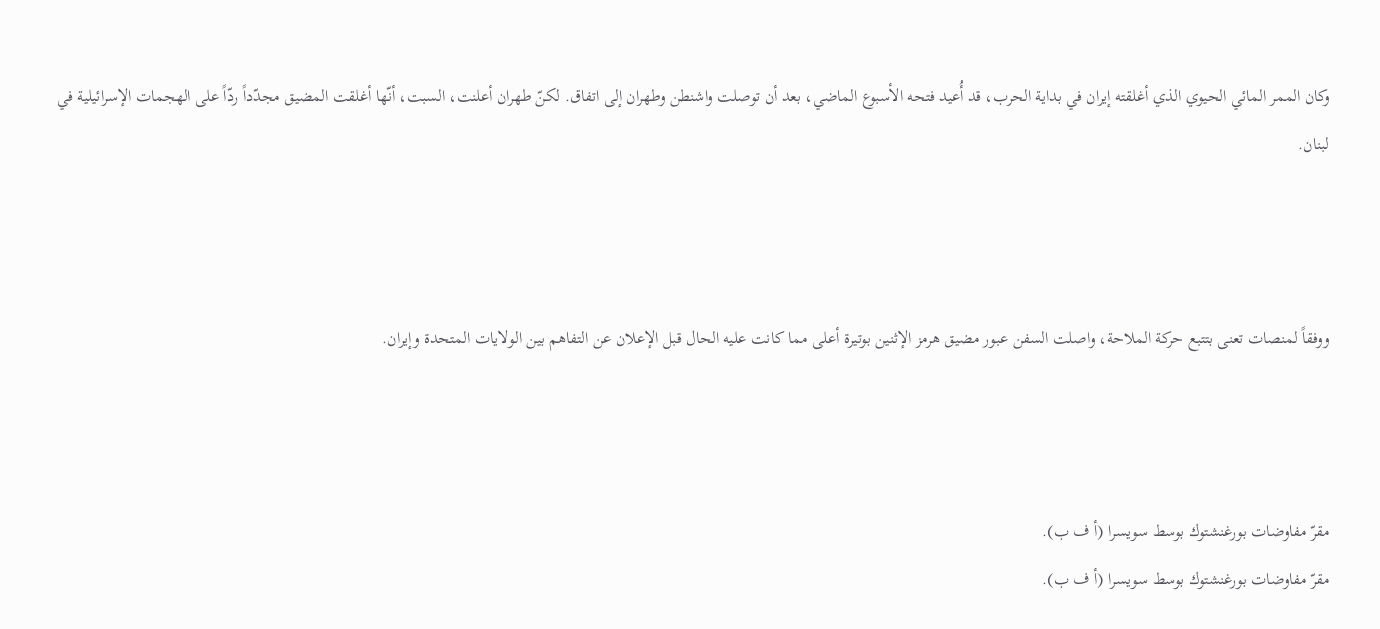وكان الممر المائي الحيوي الذي أغلقته إيران في بداية الحرب، قد أُعيد فتحه الأسبوع الماضي، بعد أن توصلت واشنطن وطهران إلى اتفاق. لكنّ طهران أعلنت، السبت، أنّها أغلقت المضيق مجدّداً ردّاً على الهجمات الإسرائيلية في لبنان.



ووفقاً لمنصات تعنى بتتبع حركة الملاحة، واصلت السفن عبور مضيق هرمز الإثنين بوتيرة أعلى مما كانت عليه الحال قبل الإعلان عن التفاهم بين الولايات المتحدة وإيران.



مقرّ مفاوضات بورغنشتوك بوسط سويسرا (أ ف ب).
مقرّ مفاوضات بورغنشتوك بوسط سويسرا (أ ف ب).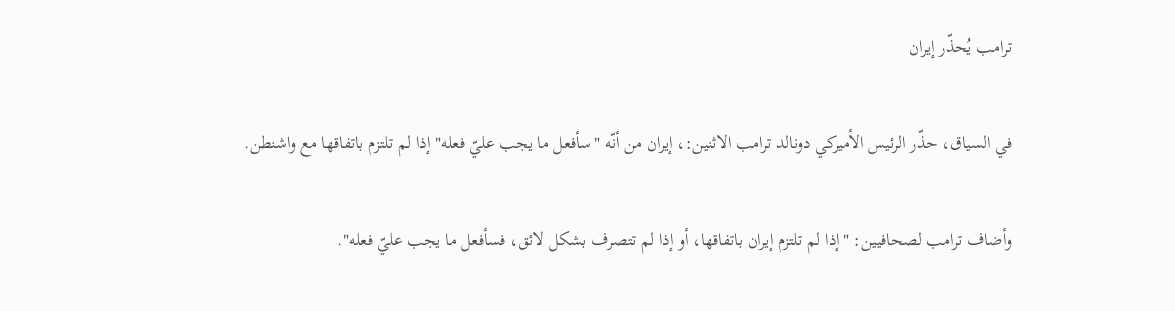ترامب يُحذّر إيران

في السياق، حذّر الرئيس الأميركي دونالد ترامب الاثنين:، إيران من أنّه "سأفعل ما يجب عليّ فعله" إذا لم تلتزم باتفاقها مع واشنطن.

وأضاف ترامب لصحافيين: "إذا لم تلتزم إيران باتفاقها، أو إذا لم تتصرف بشكل لائق، فسأفعل ما يجب عليّ فعله".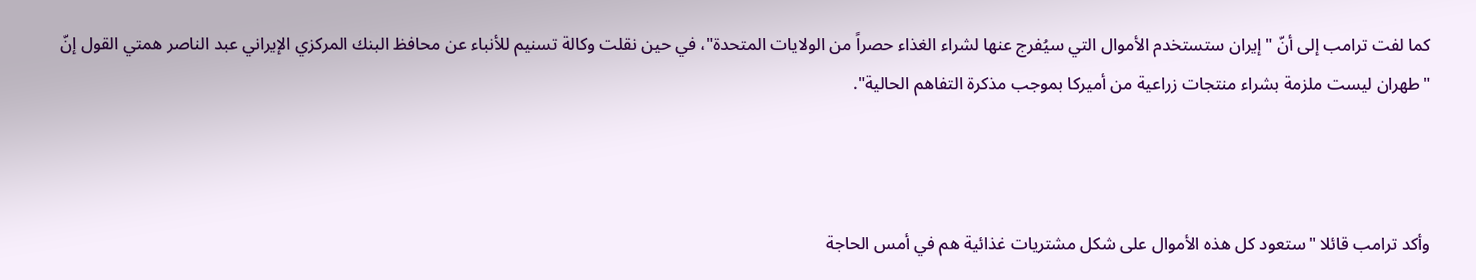كما لفت ترامب إلى أنّ "إيران ستستخدم الأموال التي سيُفرج عنها لشراء الغذاء حصراً من الولايات المتحدة"، في حين نقلت وكالة تسنيم للأنباء عن محافظ البنك المركزي الإيراني عبد الناصر همتي القول إنّ "طهران ليست ملزمة بشراء منتجات زراعية من أميركا بموجب مذكرة التفاهم الحالية".



وأكد ترامب قائلا "ستعود كل هذه الأموال على شكل مشتريات غذائية هم في أمس الحاجة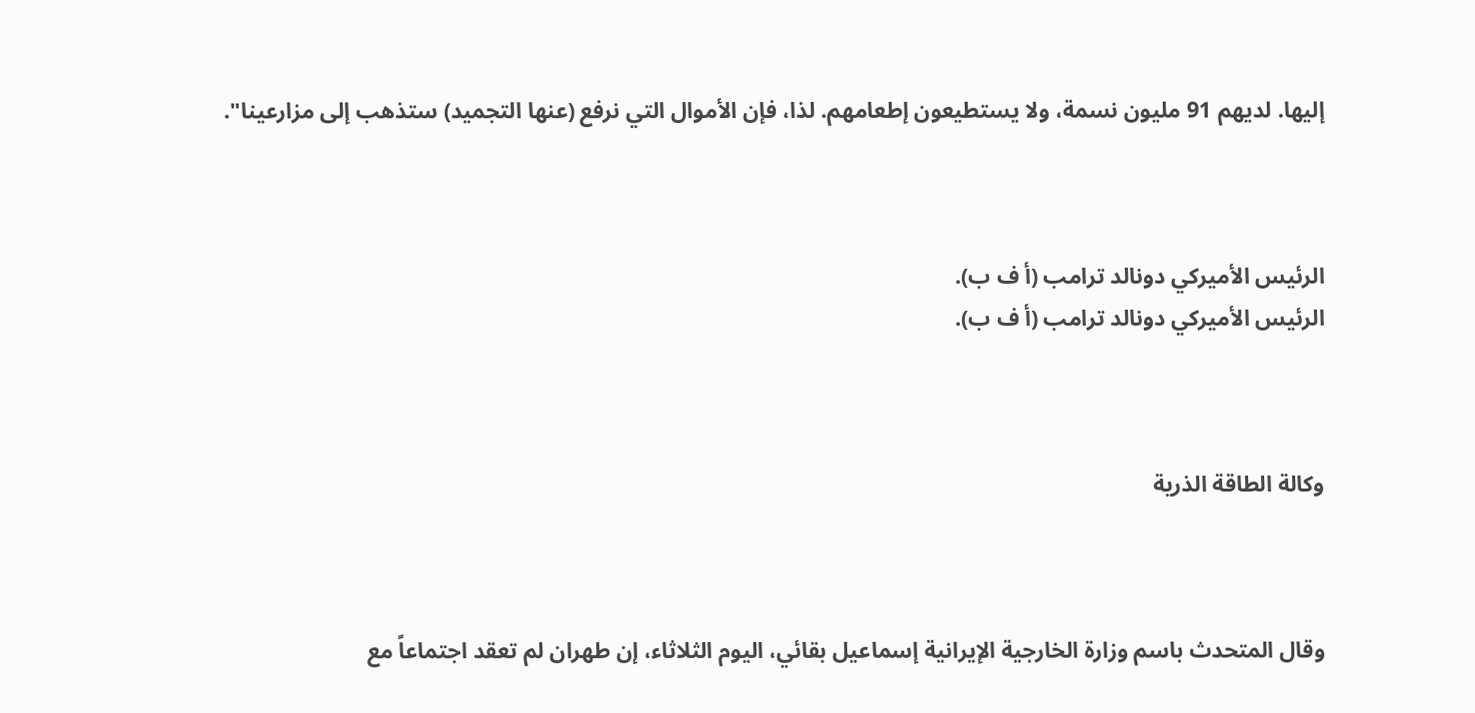إليها. لديهم 91 مليون نسمة، ولا يستطيعون إطعامهم. لذا، فإن الأموال التي نرفع (عنها التجميد) ستذهب إلى مزارعينا".



الرئيس الأميركي دونالد ترامب (أ ف ب).
الرئيس الأميركي دونالد ترامب (أ ف ب).



وكالة الطاقة الذرية



وقال المتحدث باسم وزارة الخارجية الإيرانية إسماعيل بقائي، اليوم الثلاثاء، إن طهران لم تعقد اجتماعاً مع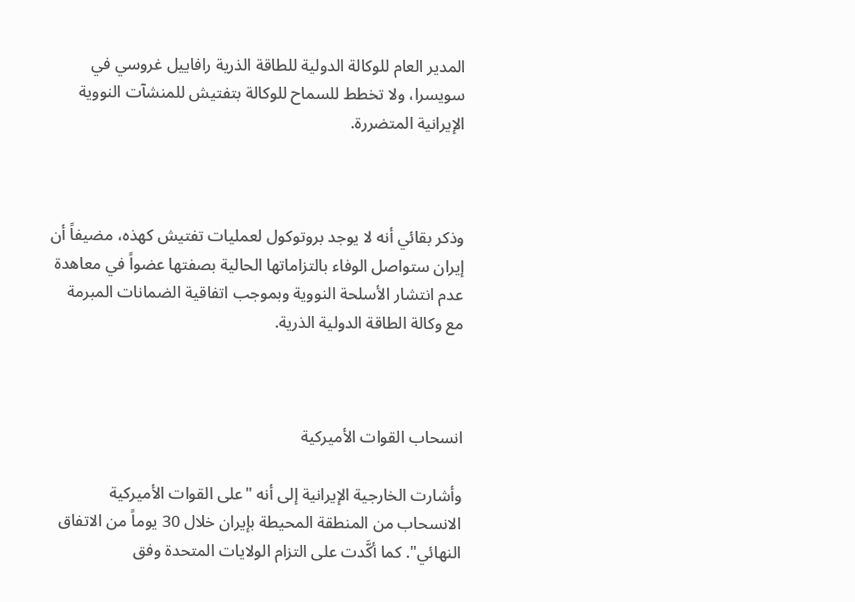المدير العام للوكالة الدولية للطاقة الذرية رافاييل غروسي في سويسرا، ولا تخطط للسماح للوكالة بتفتيش للمنشآت النووية الإيرانية المتضررة.



وذكر بقائي أنه لا يوجد بروتوكول لعمليات تفتيش كهذه، مضيفاً أن إيران ستواصل الوفاء بالتزاماتها الحالية بصفتها عضواً في معاهدة عدم انتشار الأسلحة النووية وبموجب اتفاقية الضمانات المبرمة مع وكالة الطاقة الدولية الذرية.



انسحاب القوات الأميركية

وأشارت الخارجية الإيرانية إلى أنه "على القوات الأميركية الانسحاب من المنطقة المحيطة بإيران خلال 30 يوماً من الاتفاق النهائي". كما أكَّدت على التزام الولايات المتحدة وفق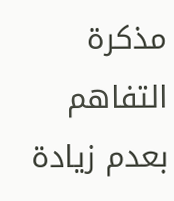مذكرة التفاهم بعدم زيادة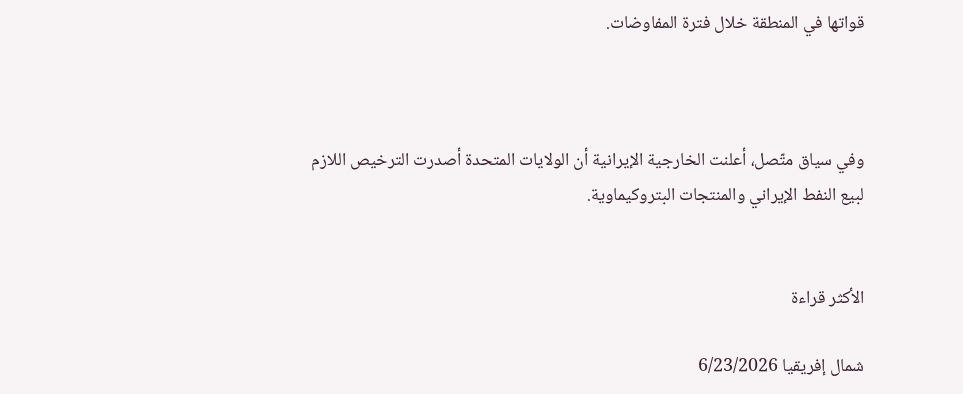قواتها في المنطقة خلال فترة المفاوضات.



وفي سياق متّصل، أعلنت الخارجية الإيرانية أن الولايات المتحدة أصدرت الترخيص اللازم لبيع النفط الإيراني والمنتجات البتروكيماوية.


الأكثر قراءة

شمال إفريقيا 6/23/2026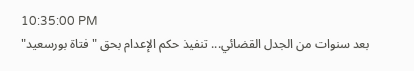10:35:00 PM
بعد سنوات من الجدل القضائي... تنفيذ حكم الإعدام بحق "فتاة بورسعيد"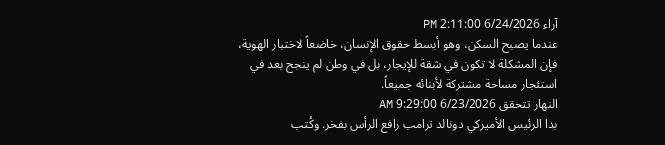آراء 6/24/2026 2:11:00 PM
عندما يصبح السكن، وهو أبسط حقوق الإنسان، خاضعاً لاختبار الهوية، فإن المشكلة لا تكون في شقة للإيجار، بل في وطن لم ينجح بعد في استئجار مساحة مشتركة لأبنائه جميعاً.
النهار تتحقق 6/23/2026 9:29:00 AM
بدا الرئيس الأميركي دونالد ترامب رافع الرأس بفخر. وكُتب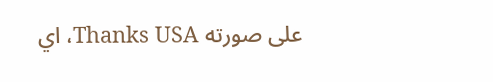على صورته Thanks USA، اي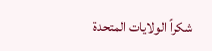شكراً الولايات المتحدة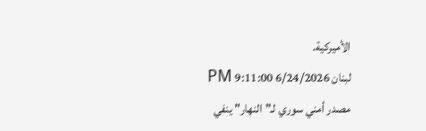الأميركية.
لبنان 6/24/2026 9:11:00 PM
مصدر أمني سوري لـ"النهار" ينفي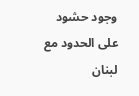وجود حشود على الحدود مع لبنان